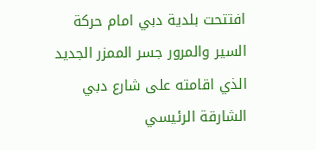افتتحت بلدية دبي امام حركة السير والمرور جسر الممزر الجديد الذي اقامته على شارع دبي الشارقة الرئيسي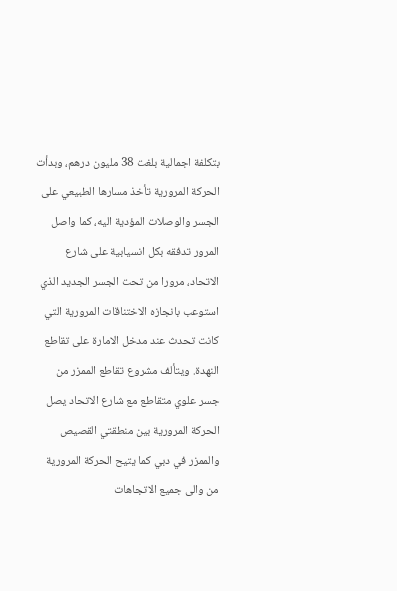بتكلفة اجمالية بلغت 38 مليون درهم، وبدأت الحركة المرورية تأخذ مسارها الطبيعي على الجسر والوصلات المؤدية اليه، كما واصل المرور تدفقه بكل انسيابية على شارع الاتحاد، مرورا من تحت الجسر الجديد الذي استوعب بانجازه الاختناقات المرورية التي كانت تحدث عند مدخل الامارة على تقاطع النهدة. ويتألف مشروع تقاطع الممزر من جسر علوي متقاطع مع شارع الاتحاد يصل الحركة المرورية بين منطقتي القصيص والممزر في دبي كما يتيح الحركة المرورية من والى جميع الاتجاهات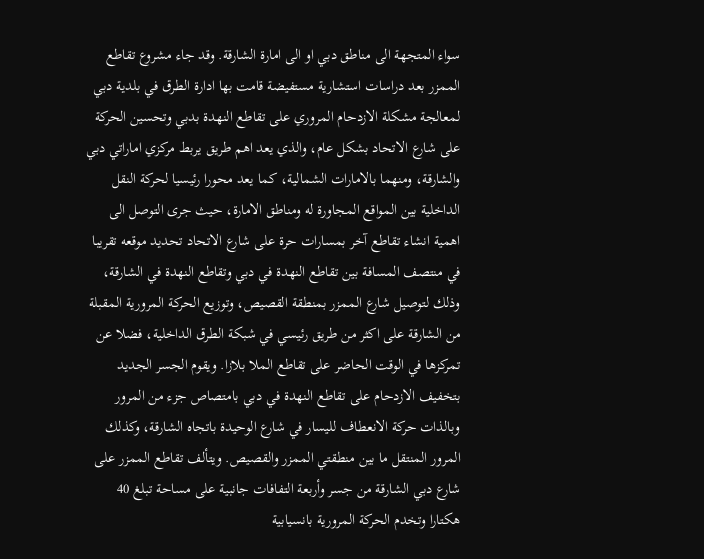سواء المتجهة الى مناطق دبي او الى امارة الشارقة. وقد جاء مشروع تقاطع الممزر بعد دراسات استشارية مستفيضة قامت بها ادارة الطرق في بلدية دبي لمعالجة مشكلة الازدحام المروري على تقاطع النهدة بدبي وتحسين الحركة على شارع الاتحاد بشكل عام، والذي يعد اهم طريق يربط مركزي اماراتي دبي والشارقة، ومنهما بالامارات الشمالية، كما يعد محورا رئيسيا لحركة النقل الداخلية بين المواقع المجاورة له ومناطق الامارة، حيث جرى التوصل الى اهمية انشاء تقاطع آخر بمسارات حرة على شارع الاتحاد تحديد موقعه تقريبا في منتصف المسافة بين تقاطع النهدة في دبي وتقاطع النهدة في الشارقة، وذلك لتوصيل شارع الممزر بمنطقة القصيص، وتوزيع الحركة المرورية المقبلة من الشارقة على اكثر من طريق رئيسي في شبكة الطرق الداخلية، فضلا عن تمركزها في الوقت الحاضر على تقاطع الملا بلازا. ويقوم الجسر الجديد بتخفيف الازدحام على تقاطع النهدة في دبي بامتصاص جزء من المرور وبالذات حركة الانعطاف لليسار في شارع الوحيدة باتجاه الشارقة، وكذلك المرور المنتقل ما بين منطقتي الممزر والقصيص. ويتألف تقاطع الممزر على شارع دبي الشارقة من جسر وأربعة التفافات جانبية على مساحة تبلغ 40 هكتارا وتخدم الحركة المرورية بانسيابية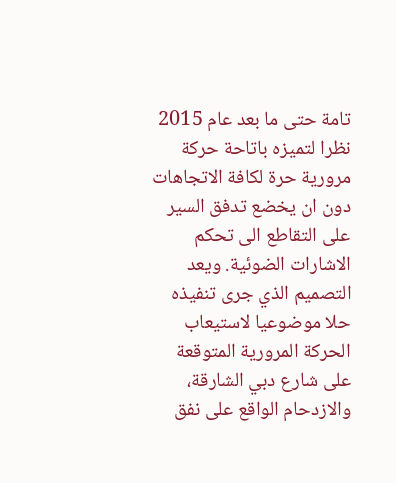تامة حتى ما بعد عام 2015 نظرا لتميزه باتاحة حركة مرورية حرة لكافة الاتجاهات دون ان يخضع تدفق السير على التقاطع الى تحكم الاشارات الضوئية. ويعد التصميم الذي جرى تنفيذه حلا موضوعيا لاستيعاب الحركة المرورية المتوقعة على شارع دبي الشارقة، والازدحام الواقع على نفق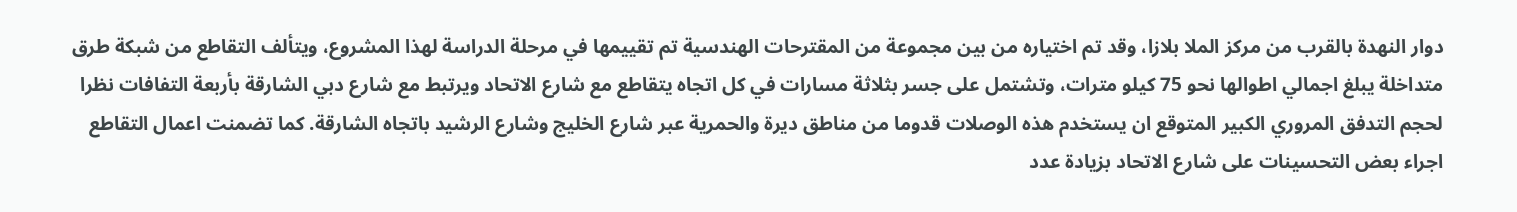دوار النهدة بالقرب من مركز الملا بلازا، وقد تم اختياره من بين مجموعة من المقترحات الهندسية تم تقييمها في مرحلة الدراسة لهذا المشروع، ويتألف التقاطع من شبكة طرق متداخلة يبلغ اجمالي اطوالها نحو 75 كيلو مترات، وتشتمل على جسر بثلاثة مسارات في كل اتجاه يتقاطع مع شارع الاتحاد ويرتبط مع شارع دبي الشارقة بأربعة التفافات نظرا لحجم التدفق المروري الكبير المتوقع ان يستخدم هذه الوصلات قدوما من مناطق ديرة والحمرية عبر شارع الخليج وشارع الرشيد باتجاه الشارقة. كما تضمنت اعمال التقاطع اجراء بعض التحسينات على شارع الاتحاد بزيادة عدد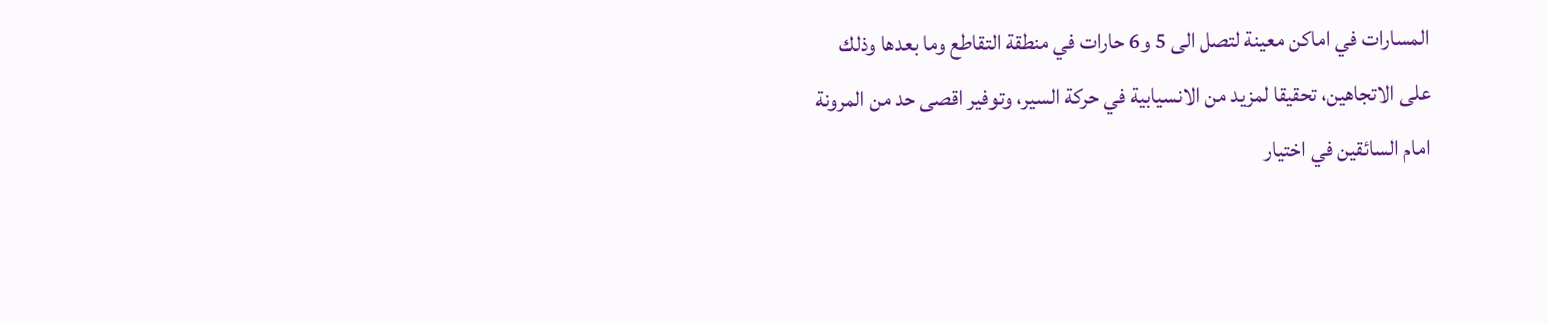المسارات في اماكن معينة لتصل الى 5 و6 حارات في منطقة التقاطع وما بعدها وذلك على الاتجاهين، تحقيقا لمزيد من الانسيابية في حركة السير، وتوفير اقصى حد من المرونة امام السائقين في اختيار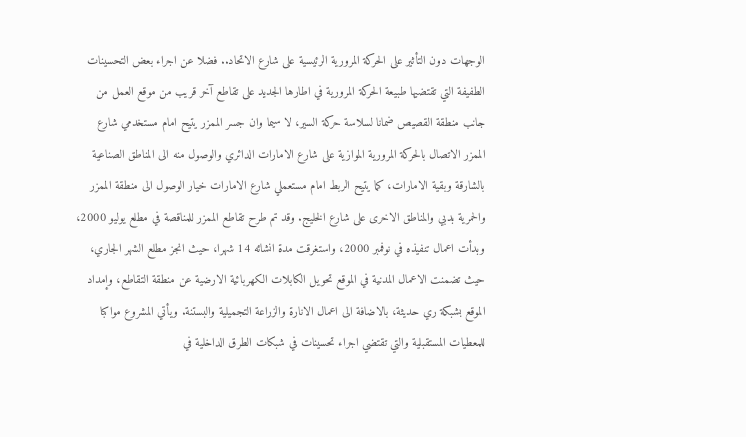الوجهات دون التأثير على الحركة المرورية الرئيسية على شارع الاتحاد.. فضلا عن اجراء بعض التحسينات الطفيفة التي تقتضيها طبيعة الحركة المرورية في اطارها الجديد على تقاطع آخر قريب من موقع العمل من جانب منطقة القصيص ضمانا لسلاسة حركة السير، لا سيما وان جسر الممزر يتيح امام مستخدمي شارع الممزر الاتصال بالحركة المرورية الموازية على شارع الامارات الدائري والوصول منه الى المناطق الصناعية بالشارقة وبقية الامارات، كما يتيح الربط امام مستعملي شارع الامارات خيار الوصول الى منطقة الممزر والحمرية بدبي والمناطق الاخرى على شارع الخليج. وقد تم طرح تقاطع الممزر للمناقصة في مطلع يوليو 2000، وبدأت اعمال تنفيذه في نوفمبر 2000، واستغرقت مدة انشائه 14 شهرا، حيث انجز مطلع الشهر الجاري، حيث تضمنت الاعمال المدنية في الموقع تحويل الكابلات الكهربائية الارضية عن منطقة التقاطع، وإمداد الموقع بشبكة ري حديثة، بالاضافة الى اعمال الانارة والزراعة التجميلية والبستنة. ويأتي المشروع مواكبا للمعطيات المستقبلية والتي تقتضي اجراء تحسينات في شبكات الطرق الداخلية في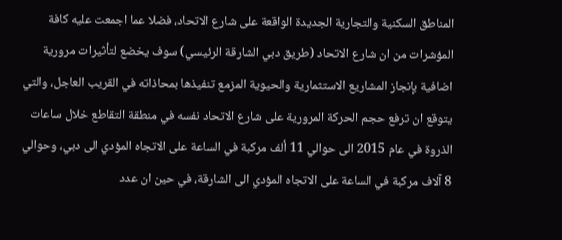المناطق السكنية والتجارية الجديدة الواقعة على شارع الاتحاد، فضلا عما اجمعت عليه كافة المؤشرات من ان شارع الاتحاد (طريق دبي الشارقة الرئيسي) سوف يخضع لتأثيرات مرورية اضافية بإنجاز المشاريع الاستثمارية والحيوية المزمع تنفيذها بمحاذاته في القريب العاجل، والتي يتوقع ان ترفع حجم الحركة المرورية على شارع الاتحاد نفسه في منطقة التقاطع خلال ساعات الذروة في عام 2015 الى حوالي 11 ألف مركبة في الساعة على الاتجاه المؤدي الى دبي، وحوالي 8 آلاف مركبة في الساعة على الاتجاه المؤدي الى الشارقة، في حين ان عدد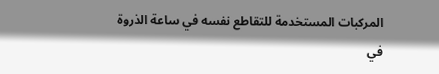المركبات المستخدمة للتقاطع نفسه في ساعة الذروة في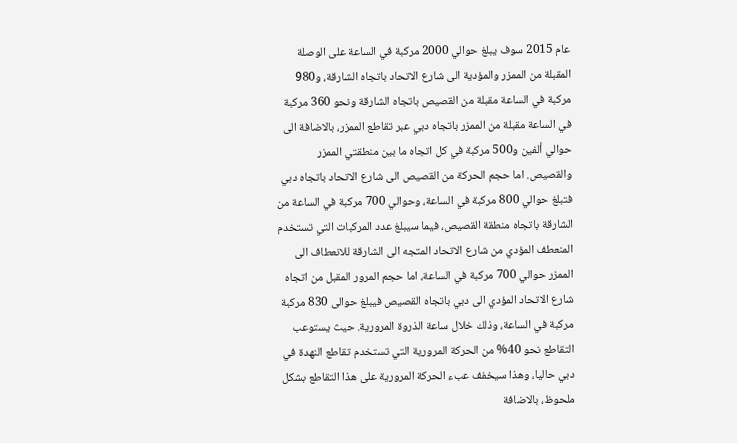عام 2015 سوف يبلغ حوالي 2000 مركبة في الساعة على الوصلة المقبلة من الممزر والمؤدية الى شارع الاتحاد باتجاه الشارقة، و980 مركبة في الساعة مقبلة من القصيص باتجاه الشارقة ونحو 360 مركبة في الساعة مقبلة من الممزر باتجاه دبي عبر تقاطع الممزر، بالاضافة الى حوالي ألفين و500 مركبة في كل اتجاه ما بين منطقتي الممزر والقصيص. اما حجم الحركة من القصيص الى شارع الاتحاد باتجاه دبي فتبلغ حوالي 800 مركبة في الساعة، وحوالي 700 مركبة في الساعة من الشارقة باتجاه منطقة القصيص، فيما سيبلغ عدد المركبات التي تستخدم المنعطف المؤدي من شارع الاتحاد المتجه الى الشارقة للانعطاف الى الممزر حوالي 700 مركبة في الساعة، اما حجم المرور المقبل من اتجاه شارع الاتحاد المؤدي الى دبي باتجاه القصيص فيبلغ حوالى 830 مركبة مركبة في الساعة، وذلك خلال ساعة الذروة المرورية. حيث يستوعب التقاطع نحو 40% من الحركة المرورية التي تستخدم تقاطع النهدة في دبي حاليا، وهذا سيخفف عبء الحركة المرورية على هذا التقاطع بشكل ملحوظ، بالاضافة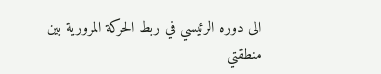الى دوره الرئيسي في ربط الحركة المرورية بين منطقتي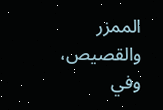الممزر والقصيص، وفي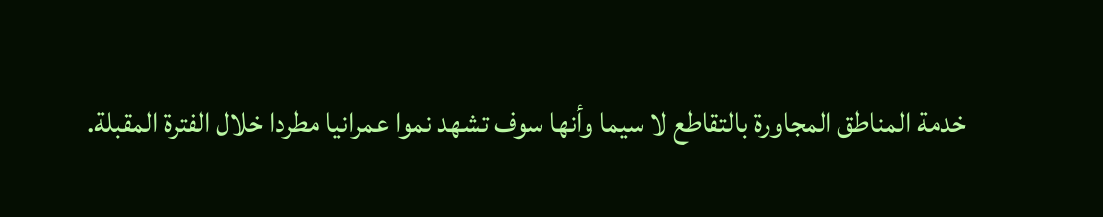خدمة المناطق المجاورة بالتقاطع لا سيما وأنها سوف تشهد نموا عمرانيا مطردا خلال الفترة المقبلة.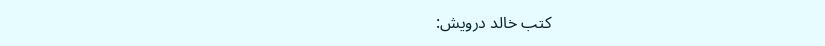كتب خالد درويش: